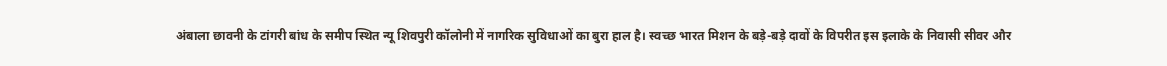अंबाला छावनी के टांगरी बांध के समीप स्थित न्यू शिवपुरी कॉलोनी में नागरिक सुविधाओं का बुरा हाल है। स्वच्छ भारत मिशन के बड़े-बड़े दावों के विपरीत इस इलाके के निवासी सीवर और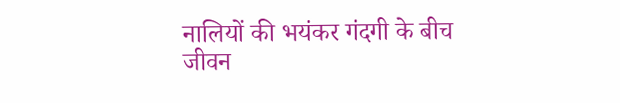नालियों की भयंकर गंदगी के बीच जीवन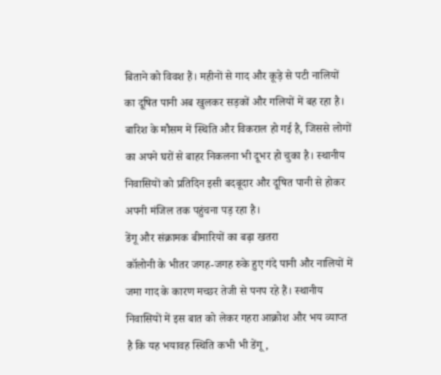बिताने को विवश हैं। महीनों से गाद और कूड़े से पटी नालियों का दूषित पानी अब खुलकर सड़कों और गलियों में बह रहा है। बारिश के मौसम में स्थिति और विकराल हो गई है, जिससे लोगों का अपने घरों से बाहर निकलना भी दूभर हो चुका है। स्थानीय निवासियों को प्रतिदिन इसी बदबूदार और दूषित पानी से होकर अपनी मंजिल तक पहुंचना पड़ रहा है।
डेंगू और संक्रामक बीमारियों का बढ़ा खतरा
कॉलोनी के भीतर जगह-जगह रुके हुए गंदे पानी और नालियों में जमा गाद के कारण मच्छर तेजी से पनप रहे हैं। स्थानीय निवासियों में इस बात को लेकर गहरा आक्रोश और भय व्याप्त है कि यह भयावह स्थिति कभी भी डेंगू,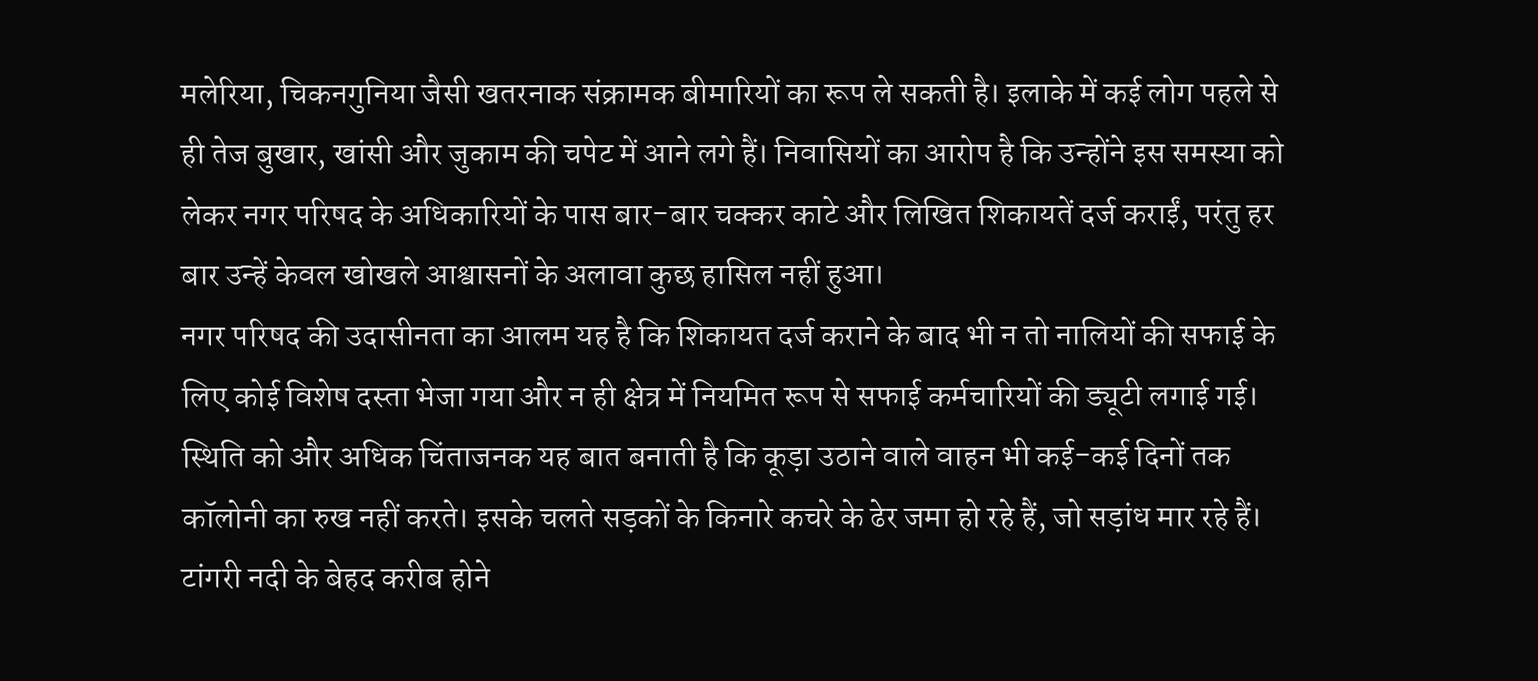मलेरिया, चिकनगुनिया जैसी खतरनाक संक्रामक बीमारियों का रूप ले सकती है। इलाके में कई लोग पहले से ही तेज बुखार, खांसी और जुकाम की चपेट में आने लगे हैं। निवासियों का आरोप है कि उन्होंने इस समस्या को लेकर नगर परिषद के अधिकारियों के पास बार-बार चक्कर काटे और लिखित शिकायतें दर्ज कराईं, परंतु हर बार उन्हें केवल खोखले आश्वासनों के अलावा कुछ हासिल नहीं हुआ।
नगर परिषद की उदासीनता का आलम यह है कि शिकायत दर्ज कराने के बाद भी न तो नालियों की सफाई के लिए कोई विशेष दस्ता भेजा गया और न ही क्षेत्र में नियमित रूप से सफाई कर्मचारियों की ड्यूटी लगाई गई। स्थिति को और अधिक चिंताजनक यह बात बनाती है कि कूड़ा उठाने वाले वाहन भी कई-कई दिनों तक कॉलोनी का रुख नहीं करते। इसके चलते सड़कों के किनारे कचरे के ढेर जमा हो रहे हैं, जो सड़ांध मार रहे हैं। टांगरी नदी के बेहद करीब होने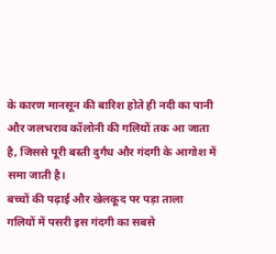के कारण मानसून की बारिश होते ही नदी का पानी और जलभराव कॉलोनी की गलियों तक आ जाता है, जिससे पूरी बस्ती दुर्गंध और गंदगी के आगोश में समा जाती है।
बच्चों की पढ़ाई और खेलकूद पर पड़ा ताला
गलियों में पसरी इस गंदगी का सबसे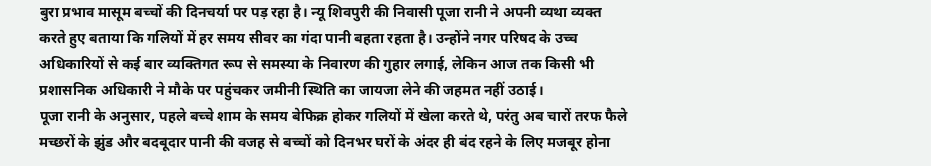बुरा प्रभाव मासूम बच्चों की दिनचर्या पर पड़ रहा है। न्यू शिवपुरी की निवासी पूजा रानी ने अपनी व्यथा व्यक्त करते हुए बताया कि गलियों में हर समय सीवर का गंदा पानी बहता रहता है। उन्होंने नगर परिषद के उच्च अधिकारियों से कई बार व्यक्तिगत रूप से समस्या के निवारण की गुहार लगाई, लेकिन आज तक किसी भी प्रशासनिक अधिकारी ने मौके पर पहुंचकर जमीनी स्थिति का जायजा लेने की जहमत नहीं उठाई।
पूजा रानी के अनुसार, पहले बच्चे शाम के समय बेफिक्र होकर गलियों में खेला करते थे, परंतु अब चारों तरफ फैले मच्छरों के झुंड और बदबूदार पानी की वजह से बच्चों को दिनभर घरों के अंदर ही बंद रहने के लिए मजबूर होना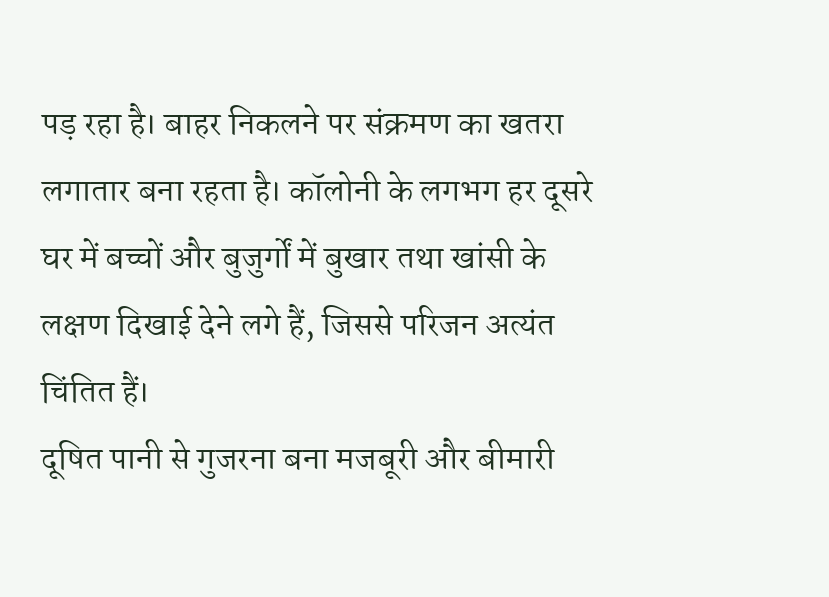पड़ रहा है। बाहर निकलने पर संक्रमण का खतरा लगातार बना रहता है। कॉलोनी के लगभग हर दूसरे घर में बच्चों और बुजुर्गों में बुखार तथा खांसी के लक्षण दिखाई देने लगे हैं, जिससे परिजन अत्यंत चिंतित हैं।
दूषित पानी से गुजरना बना मजबूरी और बीमारी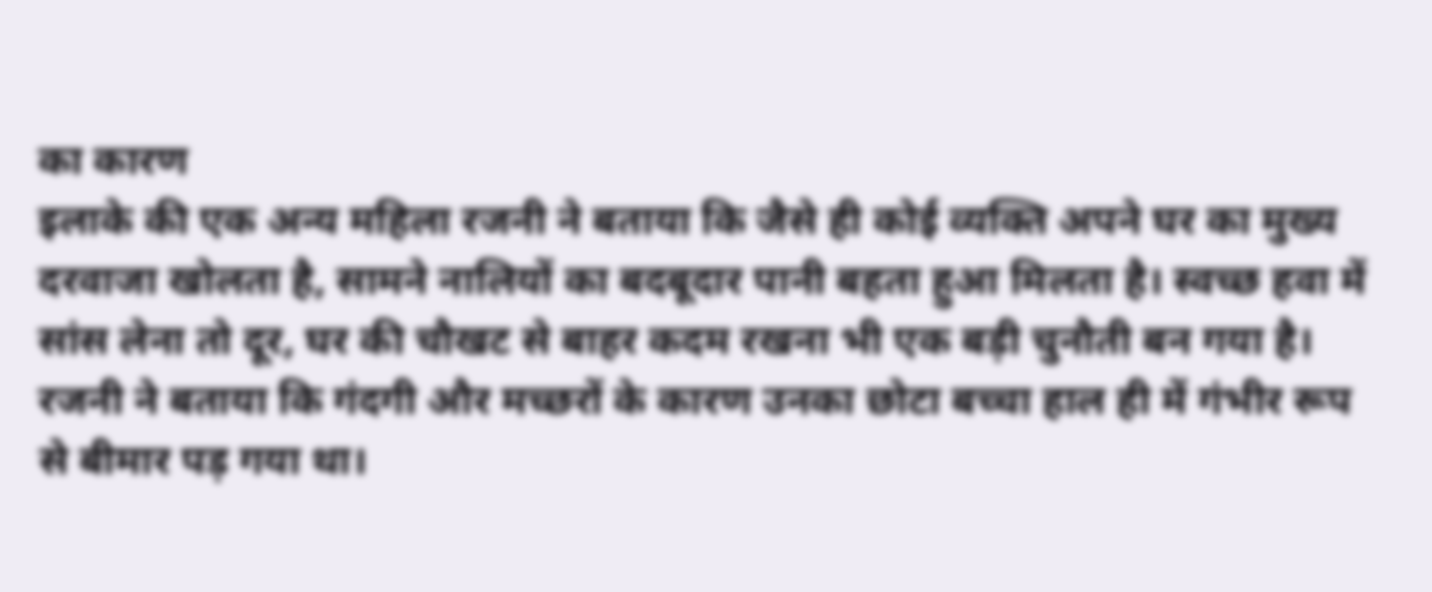का कारण
इलाके की एक अन्य महिला रजनी ने बताया कि जैसे ही कोई व्यक्ति अपने घर का मुख्य दरवाजा खोलता है, सामने नालियों का बदबूदार पानी बहता हुआ मिलता है। स्वच्छ हवा में सांस लेना तो दूर, घर की चौखट से बाहर कदम रखना भी एक बड़ी चुनौती बन गया है। रजनी ने बताया कि गंदगी और मच्छरों के कारण उनका छोटा बच्चा हाल ही में गंभीर रूप से बीमार पड़ गया था।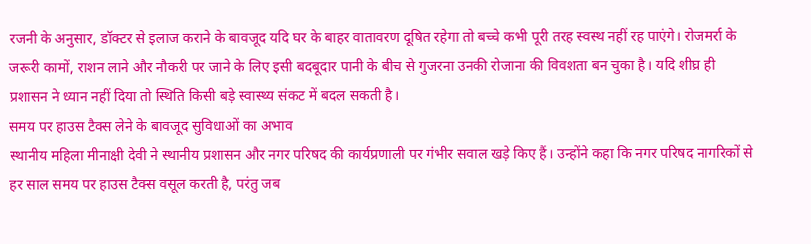रजनी के अनुसार, डॉक्टर से इलाज कराने के बावजूद यदि घर के बाहर वातावरण दूषित रहेगा तो बच्चे कभी पूरी तरह स्वस्थ नहीं रह पाएंगे। रोजमर्रा के जरूरी कामों, राशन लाने और नौकरी पर जाने के लिए इसी बदबूदार पानी के बीच से गुजरना उनकी रोजाना की विवशता बन चुका है। यदि शीघ्र ही प्रशासन ने ध्यान नहीं दिया तो स्थिति किसी बड़े स्वास्थ्य संकट में बदल सकती है।
समय पर हाउस टैक्स लेने के बावजूद सुविधाओं का अभाव
स्थानीय महिला मीनाक्षी देवी ने स्थानीय प्रशासन और नगर परिषद की कार्यप्रणाली पर गंभीर सवाल खड़े किए हैं। उन्होंने कहा कि नगर परिषद नागरिकों से हर साल समय पर हाउस टैक्स वसूल करती है, परंतु जब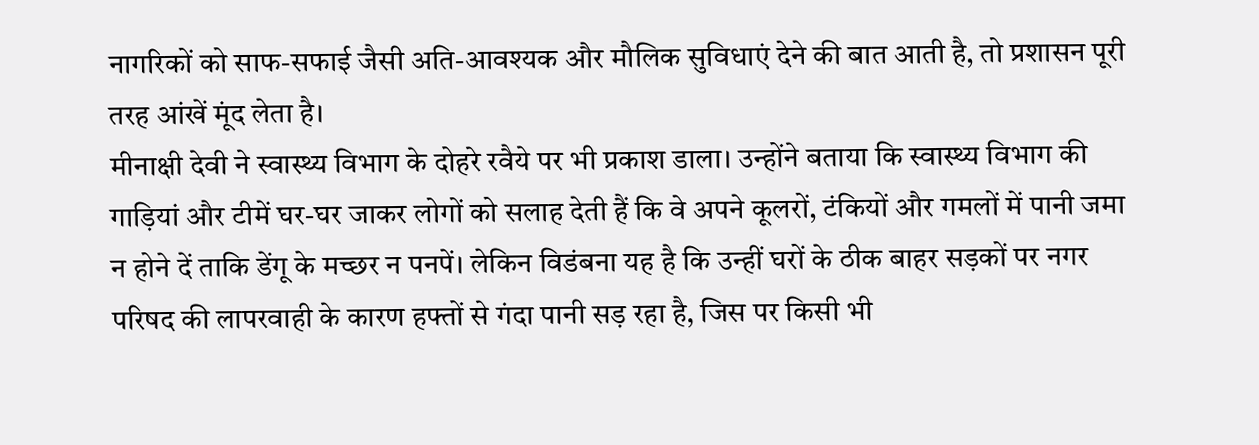नागरिकों को साफ-सफाई जैसी अति-आवश्यक और मौलिक सुविधाएं देने की बात आती है, तो प्रशासन पूरी तरह आंखें मूंद लेता है।
मीनाक्षी देवी ने स्वास्थ्य विभाग के दोहरे रवैये पर भी प्रकाश डाला। उन्होंने बताया कि स्वास्थ्य विभाग की गाड़ियां और टीमें घर-घर जाकर लोगों को सलाह देती हैं कि वे अपने कूलरों, टंकियों और गमलों में पानी जमा न होने दें ताकि डेंगू के मच्छर न पनपें। लेकिन विडंबना यह है कि उन्हीं घरों के ठीक बाहर सड़कों पर नगर परिषद की लापरवाही के कारण हफ्तों से गंदा पानी सड़ रहा है, जिस पर किसी भी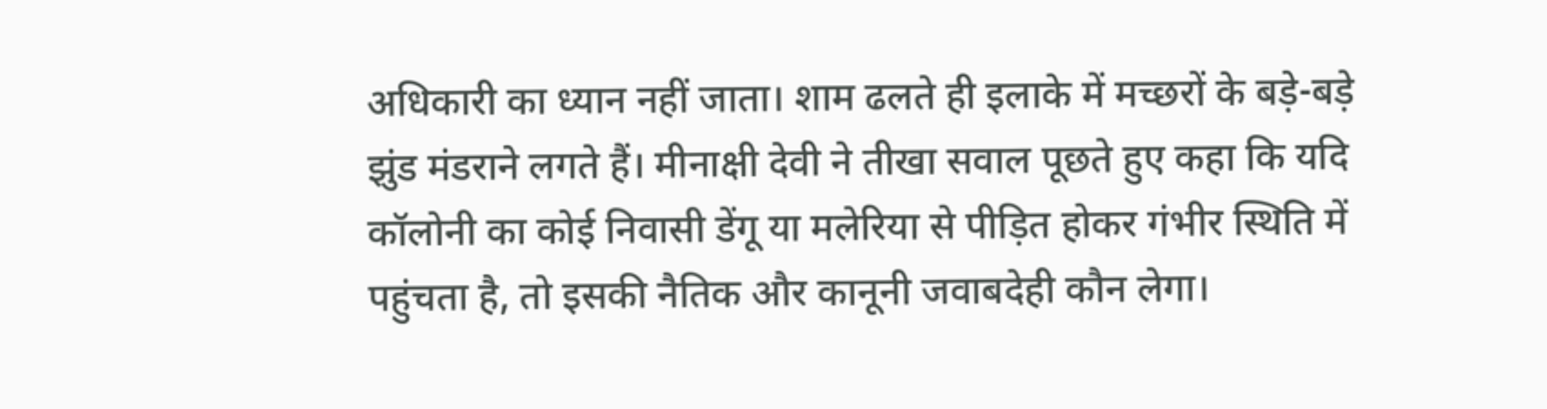अधिकारी का ध्यान नहीं जाता। शाम ढलते ही इलाके में मच्छरों के बड़े-बड़े झुंड मंडराने लगते हैं। मीनाक्षी देवी ने तीखा सवाल पूछते हुए कहा कि यदि कॉलोनी का कोई निवासी डेंगू या मलेरिया से पीड़ित होकर गंभीर स्थिति में पहुंचता है, तो इसकी नैतिक और कानूनी जवाबदेही कौन लेगा।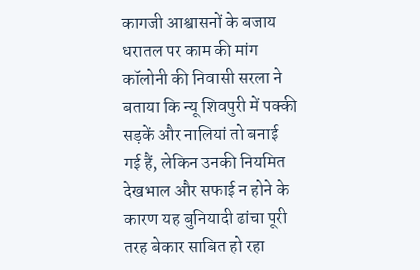कागजी आश्वासनों के बजाय धरातल पर काम की मांग
कॉलोनी की निवासी सरला ने बताया कि न्यू शिवपुरी में पक्की सड़कें और नालियां तो बनाई गई हैं, लेकिन उनकी नियमित देखभाल और सफाई न होने के कारण यह बुनियादी ढांचा पूरी तरह बेकार साबित हो रहा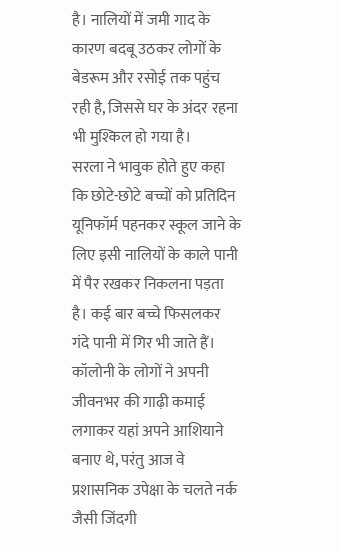है। नालियों में जमी गाद के कारण बदबू उठकर लोगों के बेडरूम और रसोई तक पहुंच रही है, जिससे घर के अंदर रहना भी मुश्किल हो गया है।
सरला ने भावुक होते हुए कहा कि छोटे-छोटे बच्चों को प्रतिदिन यूनिफॉर्म पहनकर स्कूल जाने के लिए इसी नालियों के काले पानी में पैर रखकर निकलना पड़ता है। कई बार बच्चे फिसलकर गंदे पानी में गिर भी जाते हैं। कॉलोनी के लोगों ने अपनी जीवनभर की गाढ़ी कमाई लगाकर यहां अपने आशियाने बनाए थे, परंतु आज वे प्रशासनिक उपेक्षा के चलते नर्क जैसी जिंदगी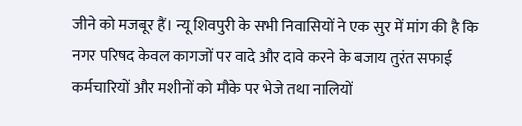जीने को मजबूर हैं। न्यू शिवपुरी के सभी निवासियों ने एक सुर में मांग की है कि नगर परिषद केवल कागजों पर वादे और दावे करने के बजाय तुरंत सफाई कर्मचारियों और मशीनों को मौके पर भेजे तथा नालियों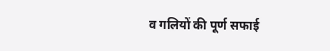व गलियों की पूर्ण सफाई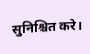सुनिश्चित करे।